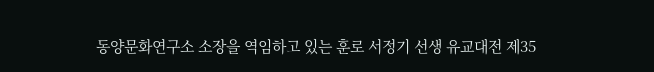동양문화연구소 소장을 역임하고 있는 훈로 서정기 선생 유교대전 제35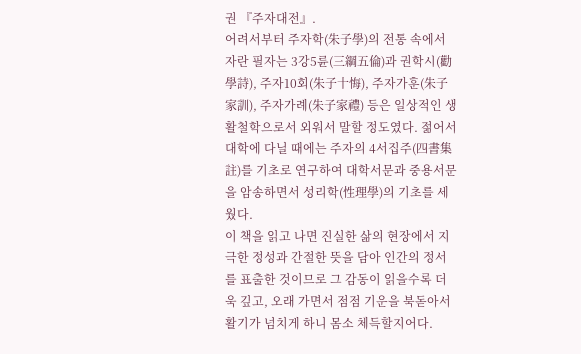권 『주자대전』.
어려서부터 주자학(朱子學)의 전통 속에서 자란 필자는 3강5륜(三綱五倫)과 권학시(勸學詩), 주자10회(朱子十悔), 주자가훈(朱子家訓), 주자가례(朱子家禮) 등은 일상적인 생활철학으로서 외워서 말할 정도였다. 젊어서 대학에 다닐 때에는 주자의 4서집주(四書集註)를 기초로 연구하여 대학서문과 중용서문을 암송하면서 성리학(性理學)의 기초를 세웠다.
이 책을 읽고 나면 진실한 삶의 현장에서 지극한 정성과 간절한 뜻을 담아 인간의 정서를 표출한 것이므로 그 감동이 읽을수록 더욱 깊고, 오래 가면서 점점 기운을 북돋아서 활기가 넘치게 하니 몸소 체득할지어다.